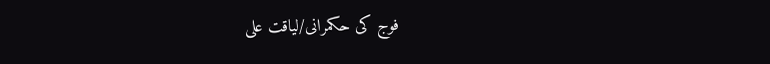فوج کی حکمرانی/لیاقت علی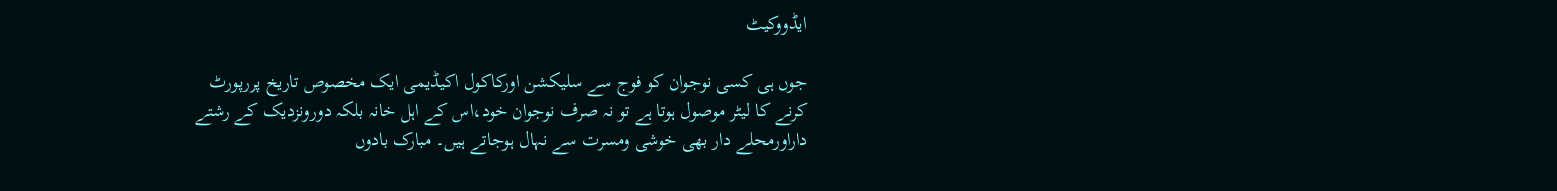ایڈووکیٹ

جوں ہی کسی نوجوان کو فوج سے سلیکشن اورکاکول اکیڈیمی ایک مخصوص تاریخ پررپورٹ کرنے کا لیٹر موصول ہوتا ہے تو نہ صرف نوجوان خود،اس کے اہل خانہ بلکہ دورونزدیک کے رشتے داراورمحلے دار بھی خوشی ومسرت سے نہال ہوجاتے ہیں۔ مبارک بادوں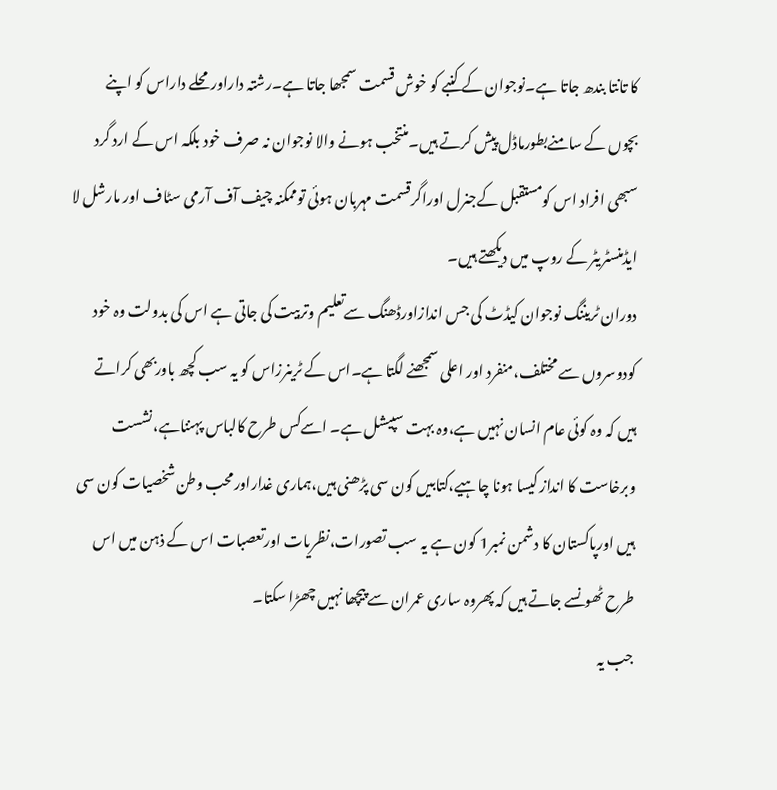کا تانتا بندھ جاتا ہے۔نوجوان کے کنبے کو خوش قسمت سمجھا جاتا ہے۔رشتہ داراورمحلے داراس کو اپنے بچوں کے سامنےبطورماڈل پیش کرتے ہیں۔منتخب ہونے والا نوجوان نہ صرف خود بلکہ اس کے ارد گرد سبھی افراد اس کومستقبل کےجنرل اوراگرقسمت مہربان ہوئی توممکنہ چیف آف آرمی سٹاف اور مارشل لا ایڈمنسٹریٹر کے روپ میں دیکھتے ہیں۔
دوران ٹریننگ نوجوان کیڈٹ کی جس اندازاورڈھنگ سےتعلیم وتربیت کی جاتی ہے اس کی بدولت وہ خود کودوسروں سے مختلف،منفرد اور اعلی سمجھنے لگتا ہے۔اس کے ٹرینرزاس کو یہ سب کچھ باوربھی کراتے ہیں کہ وہ کوئی عام انسان نہیں ہے،وہ بہت سپیشل ہے۔ اسےکس طرح کالباس پہنناہے،نشست وبرخاست کا انداز کیسا ہونا چاہیے،کتابیں کون سی پڑھنی ہیں،ہماری غداراورمحب وطن شخصیات کون سی ہیں اورپاکستان کا دشمن نمبر1 کون ہے یہ سب تصورات،نظریات اورتعصبات اس کے ذہن میں اس طرح ٹھونسے جاتے ہیں کہ پھروہ ساری عمران سے پیچھا نہیں چھڑا سکتا۔
جب یہ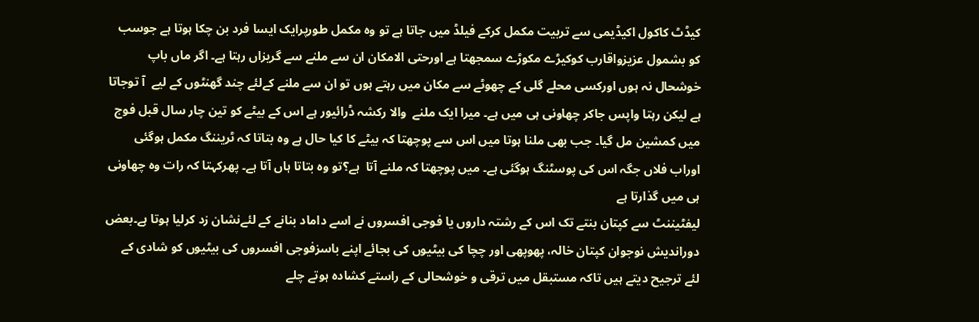کیڈٹ کاکول اکیڈیمی سے تربیت مکمل کرکے فیلڈ میں جاتا ہے تو وہ مکمل طورپرایک ایسا فرد بن چکا ہوتا ہے جوسب کو بشمول عزیزواقارب کوکیڑے مکوڑے سمجھتا ہے اورحتی الامکان ان سے ملنے سے گریزاں رہتا ہے۔ اگر ماں باپ خوشحال نہ ہوں اورکسی محلے گلی کے چھوٹے سے مکان میں رہتے ہوں تو ان سے ملنے کےلئے چند گھنٹوں کے لیے  آ توجاتا ہے لیکن رہتا واپس جاکر چھاونی ہی میں ہے۔ میرا ایک ملنے  والا رکشہ ڈرائیور ہے اس کے بیٹے کو تین چار سال قبل فوج میں کمشین مل گیا۔ جب بھی ملنا ہوتا میں اس سے پوچھتا کہ بیٹے کا کیا حال ہے وہ بتاتا کہ ٹریننگ مکمل ہوگئی اوراب فلاں جگہ اس کی پوسٹنگ ہوگئی ہے۔ میں پوچھتا کہ ملنے آتا  ہے؟تو وہ بتاتا ہاں آتا ہے۔ پھرکہتا کہ رات وہ چھاونی ہی میں گذارتا ہے
لیفٹیننٹ سے کپتان بنتے تک اس کے رشتہ داروں یا فوجی افسروں نے اسے داماد بنانے کے لئےنشان زد کرلیا ہوتا ہے۔بعض دوراندیش نوجوان کپتان خالہ، پھوپھی اور چچا کی بیٹیوں کی بجائے اپنے باسزفوجی افسروں کی بیٹیوں کو شادی کے لئے ترجیح دیتے ہیں تاکہ مستبقل میں ترقی و خوشحالی کے راستے کشادہ ہوتے چلے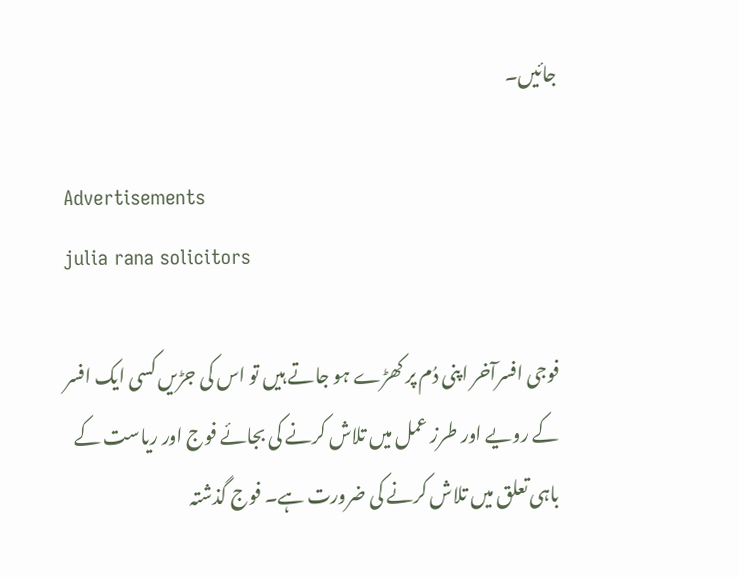جائیں۔

Advertisements
julia rana solicitors

فوجی افسرآخر اپنی دُم پر کھڑے ہو جاتے ہیں تو اس کی جڑیں کسی ایک افسر کے رویے اور طرز عمل میں تلاش کرنے کی بجائے فوج اور ریاست کے باہی تعلق میں تلاش کرنے کی ضرورت ہے۔ فوج گذشتہ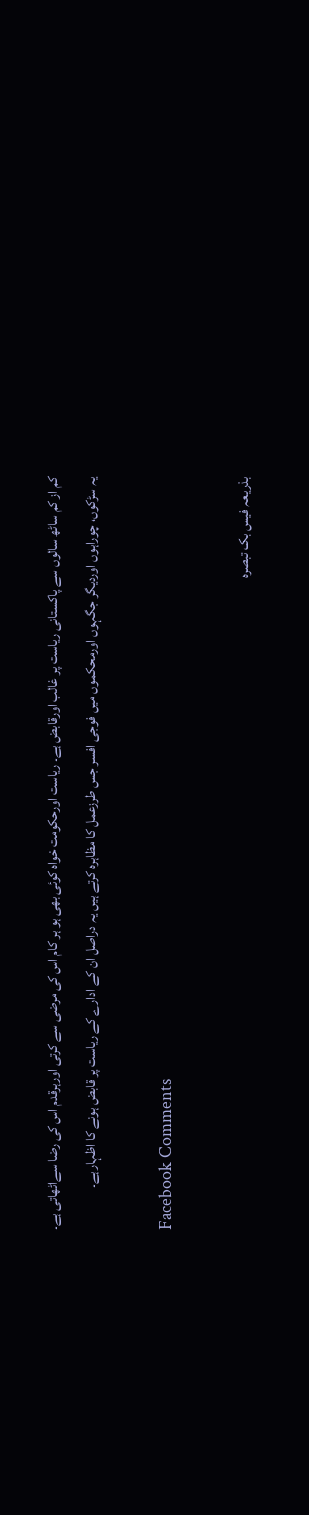کم از کم ساٹھ سالوں سے پاکستانی ریاست پر غالب اورقابض ہے۔ ریاست اورحکومت خواہ کوئی بھی ہو ہر کام اس کی مرضی سے کرتی اورہرقدم اس کی رضا سےاٹھاتی ہے۔
یہ سڑکوں، چوراہوں اوردیگر جگہوں اورمحکموں میں فوجی افسر جس طرزعمل کا مظاہرہ کرتے ہیں یہ دراصل ان کے ادارے کے ریاست پر قابض ہونے کا اظہارہے۔

Facebook Comments

بذریعہ فیس بک تبصرہ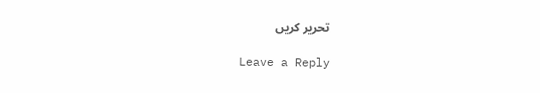تحریر کریں

Leave a Reply